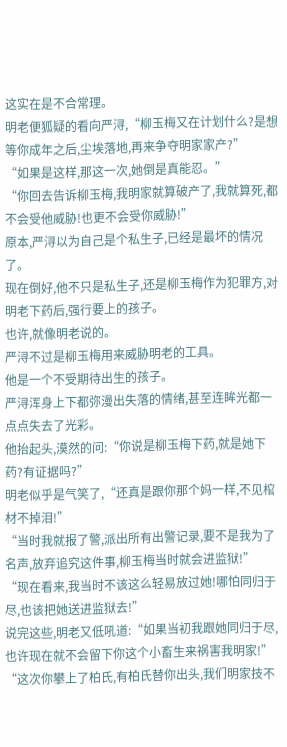这实在是不合常理。
明老便狐疑的看向严浔,“柳玉梅又在计划什么?是想等你成年之后,尘埃落地,再来争夺明家家产?”
“如果是这样,那这一次,她倒是真能忍。”
“你回去告诉柳玉梅,我明家就算破产了,我就算死,都不会受他威胁!也更不会受你威胁!”
原本,严浔以为自己是个私生子,已经是最坏的情况了。
现在倒好,他不只是私生子,还是柳玉梅作为犯罪方,对明老下药后,强行要上的孩子。
也许,就像明老说的。
严浔不过是柳玉梅用来威胁明老的工具。
他是一个不受期待出生的孩子。
严浔浑身上下都弥漫出失落的情绪,甚至连眸光都一点点失去了光彩。
他抬起头,漠然的问:“你说是柳玉梅下药,就是她下药?有证据吗?”
明老似乎是气笑了,“还真是跟你那个妈一样,不见棺材不掉泪!”
“当时我就报了警,派出所有出警记录,要不是我为了名声,放弃追究这件事,柳玉梅当时就会进监狱!”
“现在看来,我当时不该这么轻易放过她!哪怕同归于尽,也该把她送进监狱去!”
说完这些,明老又低吼道:“如果当初我跟她同归于尽,也许现在就不会留下你这个小畜生来祸害我明家!”
“这次你攀上了柏氏,有柏氏替你出头,我们明家技不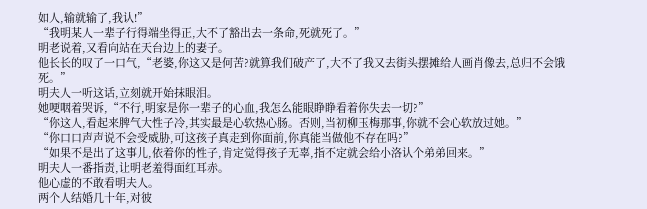如人,输就输了,我认!”
“我明某人一辈子行得端坐得正,大不了豁出去一条命,死就死了。”
明老说着,又看向站在天台边上的妻子。
他长长的叹了一口气,“老婆,你这又是何苦?就算我们破产了,大不了我又去街头摆摊给人画肖像去,总归不会饿死。”
明夫人一听这话,立刻就开始抹眼泪。
她哽咽着哭诉,“不行,明家是你一辈子的心血,我怎么能眼睁睁看着你失去一切?”
“你这人,看起来脾气大性子冷,其实最是心软热心肠。否则,当初柳玉梅那事,你就不会心软放过她。”
“你口口声声说不会受威胁,可这孩子真走到你面前,你真能当做他不存在吗?”
“如果不是出了这事儿,依着你的性子,肯定觉得孩子无辜,指不定就会给小洛认个弟弟回来。”
明夫人一番指责,让明老羞得面红耳赤。
他心虚的不敢看明夫人。
两个人结婚几十年,对彼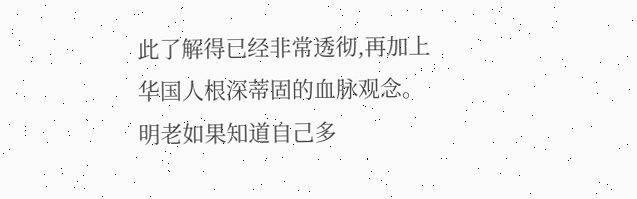此了解得已经非常透彻,再加上华国人根深蒂固的血脉观念。
明老如果知道自己多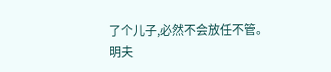了个儿子,必然不会放任不管。
明夫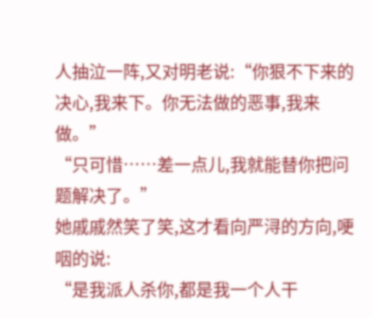人抽泣一阵,又对明老说:“你狠不下来的决心,我来下。你无法做的恶事,我来做。”
“只可惜……差一点儿,我就能替你把问题解决了。”
她戚戚然笑了笑,这才看向严浔的方向,哽咽的说:
“是我派人杀你,都是我一个人干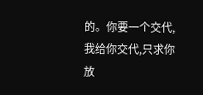的。你要一个交代,我给你交代,只求你放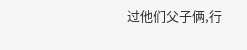过他们父子俩,行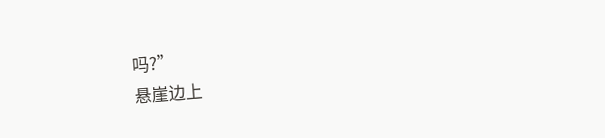吗?”
悬崖边上